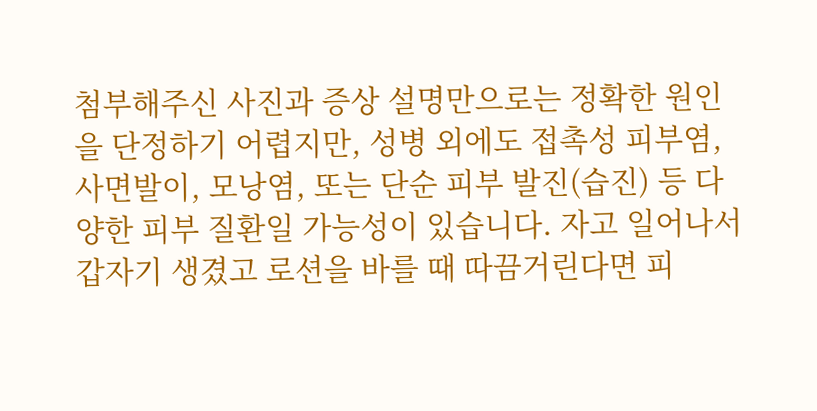첨부해주신 사진과 증상 설명만으로는 정확한 원인을 단정하기 어렵지만, 성병 외에도 접촉성 피부염, 사면발이, 모낭염, 또는 단순 피부 발진(습진) 등 다양한 피부 질환일 가능성이 있습니다. 자고 일어나서 갑자기 생겼고 로션을 바를 때 따끔거린다면 피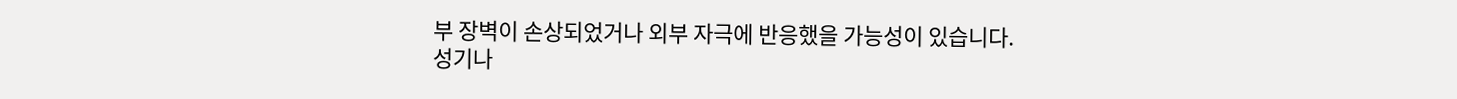부 장벽이 손상되었거나 외부 자극에 반응했을 가능성이 있습니다.
성기나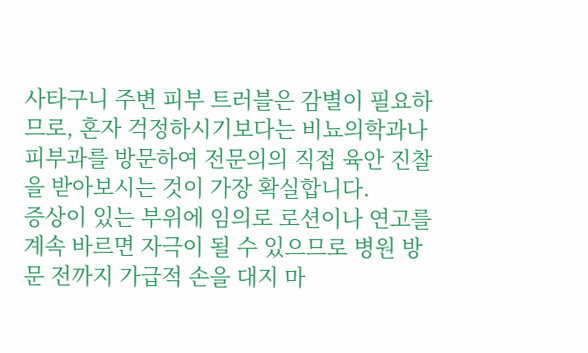사타구니 주변 피부 트러블은 감별이 필요하므로, 혼자 걱정하시기보다는 비뇨의학과나 피부과를 방문하여 전문의의 직접 육안 진찰을 받아보시는 것이 가장 확실합니다.
증상이 있는 부위에 임의로 로션이나 연고를 계속 바르면 자극이 될 수 있으므로 병원 방문 전까지 가급적 손을 대지 마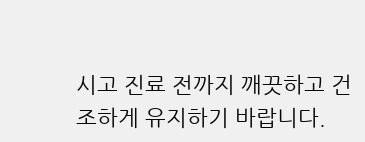시고 진료 전까지 깨끗하고 건조하게 유지하기 바랍니다.